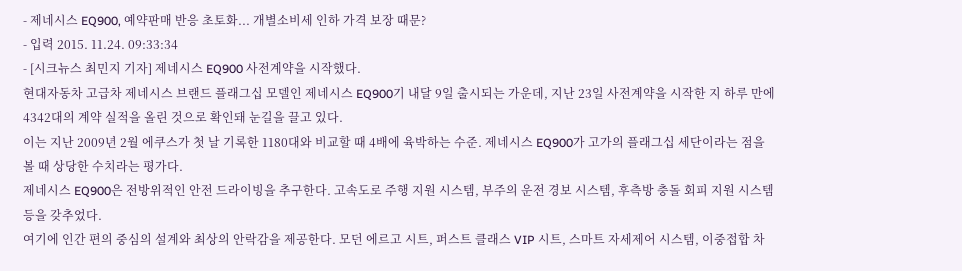- 제네시스 EQ900, 예약판매 반응 초토화... 개별소비세 인하 가격 보장 때문?
- 입력 2015. 11.24. 09:33:34
- [시크뉴스 최민지 기자] 제네시스 EQ900 사전계약을 시작했다.
현대자동차 고급차 제네시스 브랜드 플래그십 모델인 제네시스 EQ900기 내달 9일 출시되는 가운데, 지난 23일 사전계약을 시작한 지 하루 만에 4342대의 계약 실적을 올린 것으로 확인돼 눈길을 끌고 있다.
이는 지난 2009년 2월 에쿠스가 첫 날 기록한 1180대와 비교할 때 4배에 육박하는 수준. 제네시스 EQ900가 고가의 플래그십 세단이라는 점을 볼 때 상당한 수치라는 평가다.
제네시스 EQ900은 전방위적인 안전 드라이빙을 추구한다. 고속도로 주행 지원 시스템, 부주의 운전 경보 시스템, 후측방 충돌 회피 지원 시스템 등을 갖추었다.
여기에 인간 편의 중심의 설계와 최상의 안락감을 제공한다. 모던 에르고 시트, 퍼스트 클래스 VIP 시트, 스마트 자세제어 시스템, 이중접합 차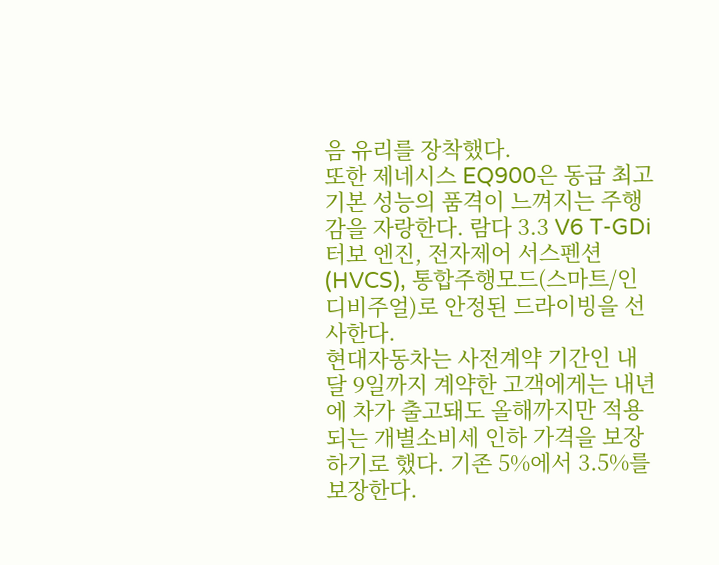음 유리를 장착했다.
또한 제네시스 EQ900은 동급 최고 기본 성능의 품격이 느껴지는 주행감을 자랑한다. 람다 3.3 V6 T-GDi 터보 엔진, 전자제어 서스펜션(HVCS), 통합주행모드(스마트/인디비주얼)로 안정된 드라이빙을 선사한다.
현대자동차는 사전계약 기간인 내달 9일까지 계약한 고객에게는 내년에 차가 출고돼도 올해까지만 적용되는 개별소비세 인하 가격을 보장하기로 했다. 기존 5%에서 3.5%를 보장한다.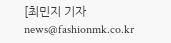[최민지 기자 news@fashionmk.co.kr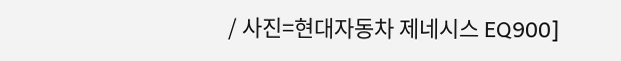/ 사진=현대자동차 제네시스 EQ900]